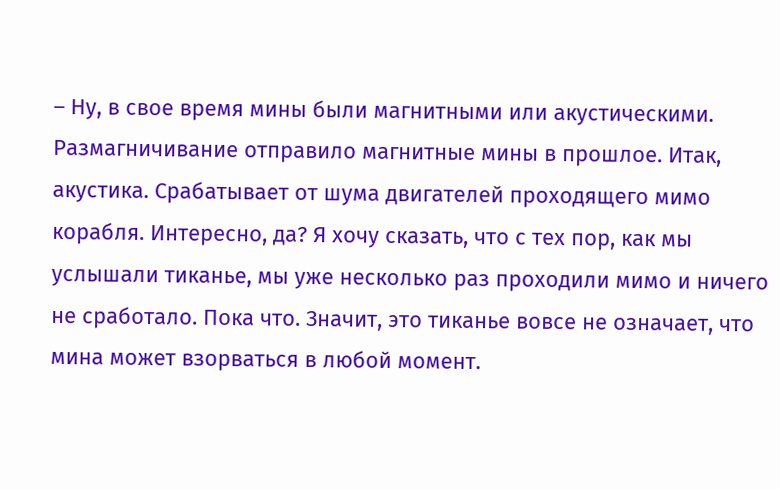– Ну, в свое время мины были магнитными или акустическими. Размагничивание отправило магнитные мины в прошлое. Итак, акустика. Срабатывает от шума двигателей проходящего мимо корабля. Интересно, да? Я хочу сказать, что с тех пор, как мы услышали тиканье, мы уже несколько раз проходили мимо и ничего не сработало. Пока что. Значит, это тиканье вовсе не означает, что мина может взорваться в любой момент.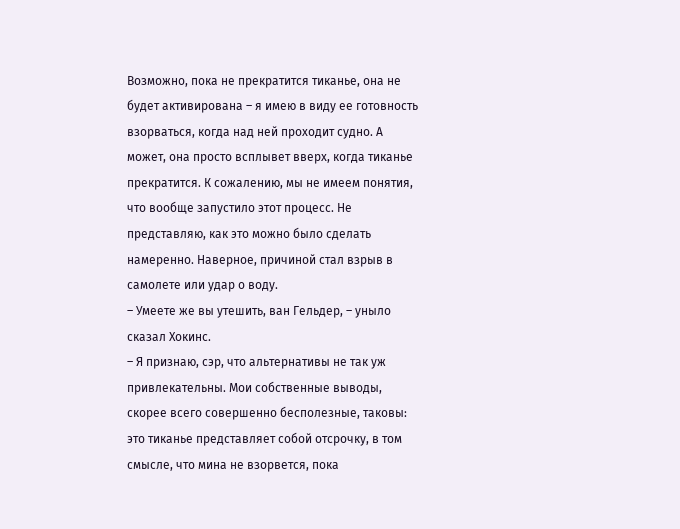Возможно, пока не прекратится тиканье, она не будет активирована – я имею в виду ее готовность взорваться, когда над ней проходит судно. А может, она просто всплывет вверх, когда тиканье прекратится. К сожалению, мы не имеем понятия, что вообще запустило этот процесс. Не представляю, как это можно было сделать намеренно. Наверное, причиной стал взрыв в самолете или удар о воду.
– Умеете же вы утешить, ван Гельдер, – уныло сказал Хокинс.
– Я признаю, сэр, что альтернативы не так уж привлекательны. Мои собственные выводы, скорее всего совершенно бесполезные, таковы: это тиканье представляет собой отсрочку, в том смысле, что мина не взорвется, пока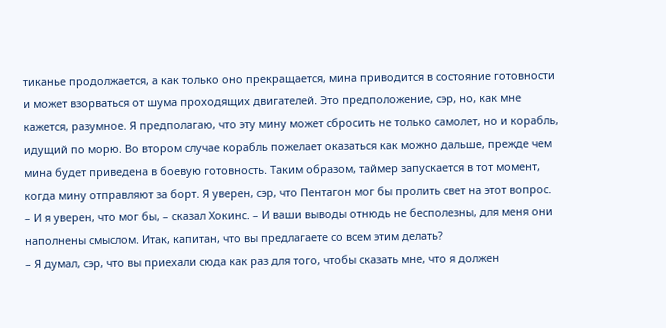тиканье продолжается, а как только оно прекращается, мина приводится в состояние готовности и может взорваться от шума проходящих двигателей. Это предположение, сэр, но, как мне кажется, разумное. Я предполагаю, что эту мину может сбросить не только самолет, но и корабль, идущий по морю. Во втором случае корабль пожелает оказаться как можно дальше, прежде чем мина будет приведена в боевую готовность. Таким образом, таймер запускается в тот момент, когда мину отправляют за борт. Я уверен, сэр, что Пентагон мог бы пролить свет на этот вопрос.
– И я уверен, что мог бы, – сказал Хокинс. – И ваши выводы отнюдь не бесполезны, для меня они наполнены смыслом. Итак, капитан, что вы предлагаете со всем этим делать?
– Я думал, сэр, что вы приехали сюда как раз для того, чтобы сказать мне, что я должен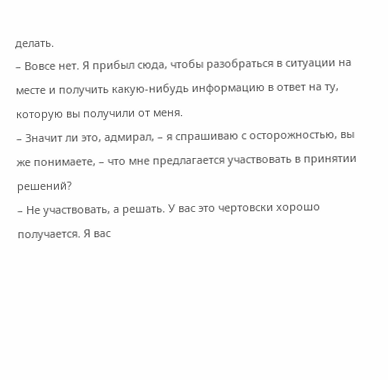делать.
– Вовсе нет. Я прибыл сюда, чтобы разобраться в ситуации на месте и получить какую-нибудь информацию в ответ на ту, которую вы получили от меня.
– Значит ли это, адмирал, – я спрашиваю с осторожностью, вы же понимаете, – что мне предлагается участвовать в принятии решений?
– Не участвовать, а решать. У вас это чертовски хорошо получается. Я вас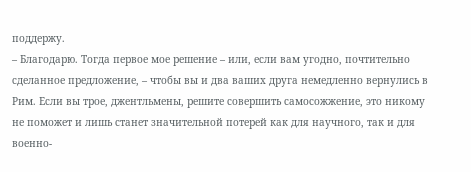поддержу.
– Благодарю. Тогда первое мое решение – или, если вам угодно, почтительно сделанное предложение, – чтобы вы и два ваших друга немедленно вернулись в Рим. Если вы трое, джентльмены, решите совершить самосожжение, это никому не поможет и лишь станет значительной потерей как для научного, так и для военно-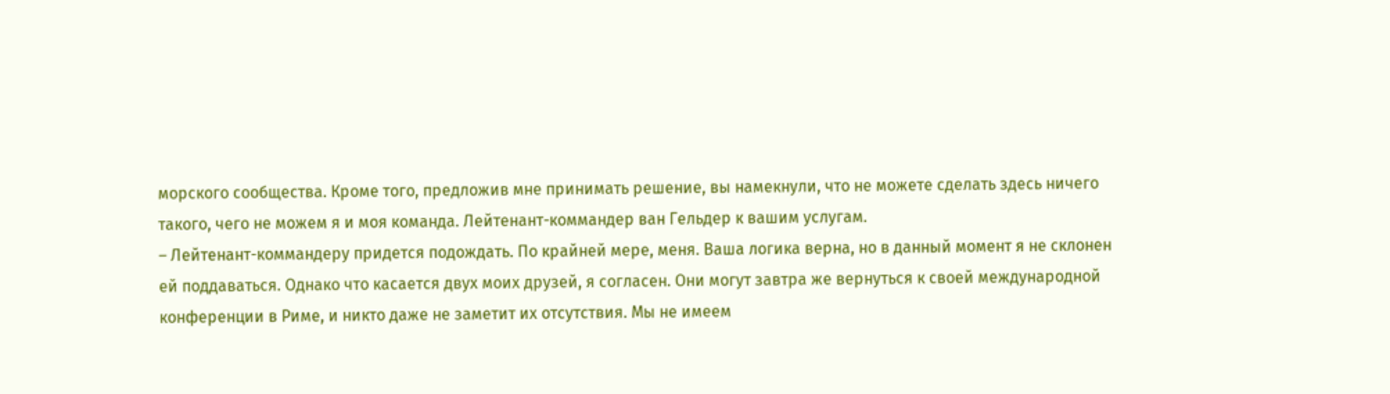морского сообщества. Кроме того, предложив мне принимать решение, вы намекнули, что не можете сделать здесь ничего такого, чего не можем я и моя команда. Лейтенант-коммандер ван Гельдер к вашим услугам.
– Лейтенант-коммандеру придется подождать. По крайней мере, меня. Ваша логика верна, но в данный момент я не склонен ей поддаваться. Однако что касается двух моих друзей, я согласен. Они могут завтра же вернуться к своей международной конференции в Риме, и никто даже не заметит их отсутствия. Мы не имеем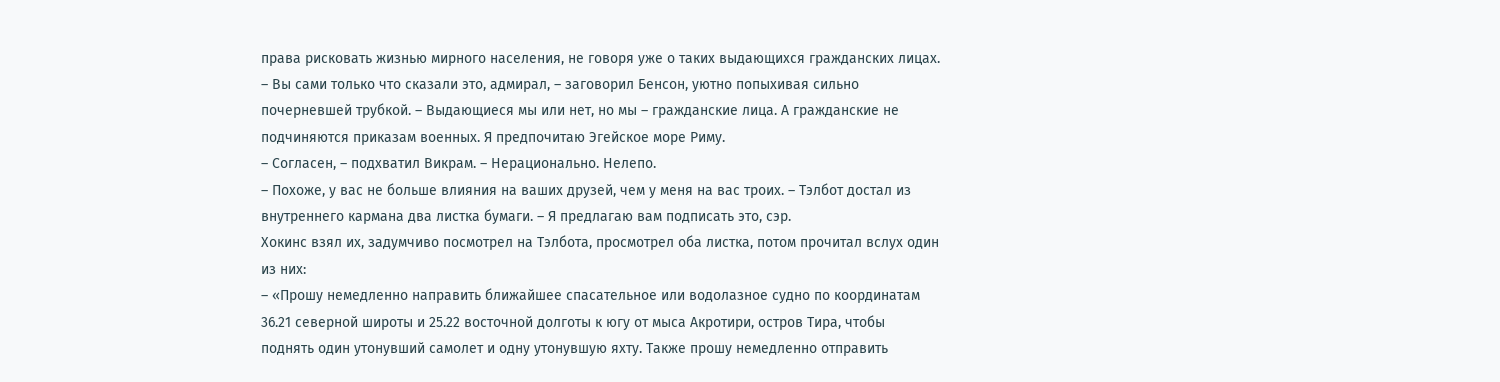права рисковать жизнью мирного населения, не говоря уже о таких выдающихся гражданских лицах.
– Вы сами только что сказали это, адмирал, – заговорил Бенсон, уютно попыхивая сильно почерневшей трубкой. – Выдающиеся мы или нет, но мы – гражданские лица. А гражданские не подчиняются приказам военных. Я предпочитаю Эгейское море Риму.
– Согласен, – подхватил Викрам. – Нерационально. Нелепо.
– Похоже, у вас не больше влияния на ваших друзей, чем у меня на вас троих. – Тэлбот достал из внутреннего кармана два листка бумаги. – Я предлагаю вам подписать это, сэр.
Хокинс взял их, задумчиво посмотрел на Тэлбота, просмотрел оба листка, потом прочитал вслух один из них:
– «Прошу немедленно направить ближайшее спасательное или водолазное судно по координатам 36.21 северной широты и 25.22 восточной долготы к югу от мыса Акротири, остров Тира, чтобы поднять один утонувший самолет и одну утонувшую яхту. Также прошу немедленно отправить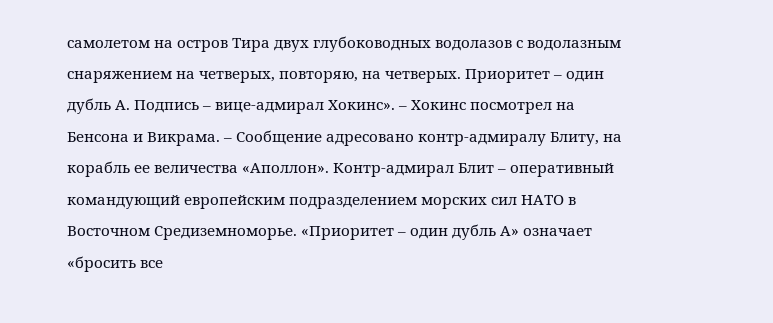самолетом на остров Тира двух глубоководных водолазов с водолазным снаряжением на четверых, повторяю, на четверых. Приоритет – один дубль А. Подпись – вице-адмирал Хокинс». – Хокинс посмотрел на Бенсона и Викрама. – Сообщение адресовано контр-адмиралу Блиту, на корабль ее величества «Аполлон». Контр-адмирал Блит – оперативный командующий европейским подразделением морских сил НАТО в Восточном Средиземноморье. «Приоритет – один дубль А» означает «бросить все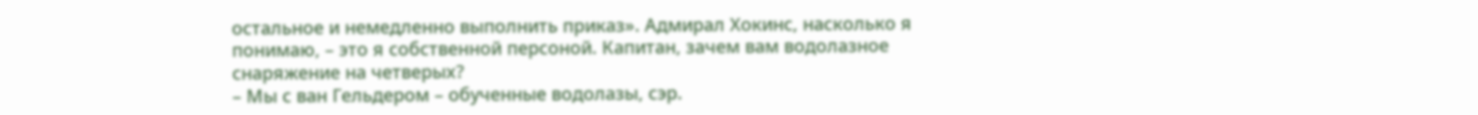остальное и немедленно выполнить приказ». Адмирал Хокинс, насколько я понимаю, – это я собственной персоной. Капитан, зачем вам водолазное снаряжение на четверых?
– Мы с ван Гельдером – обученные водолазы, сэр.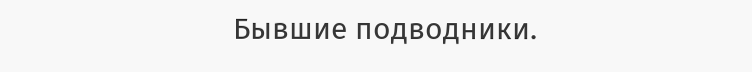Бывшие подводники.